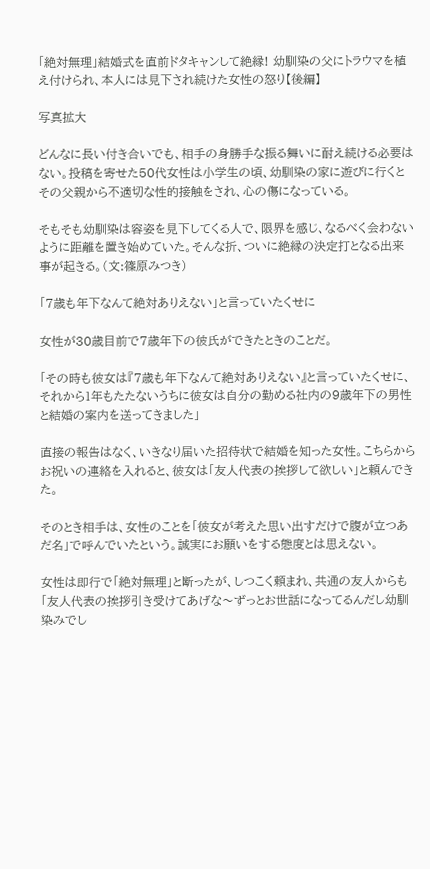「絶対無理」結婚式を直前ドタキャンして絶縁! 幼馴染の父にトラウマを植え付けられ、本人には見下され続けた女性の怒り【後編】

写真拡大

どんなに長い付き合いでも、相手の身勝手な振る舞いに耐え続ける必要はない。投稿を寄せた50代女性は小学生の頃、幼馴染の家に遊びに行くとその父親から不適切な性的接触をされ、心の傷になっている。

そもそも幼馴染は容姿を見下してくる人で、限界を感じ、なるべく会わないように距離を置き始めていた。そんな折、ついに絶縁の決定打となる出来事が起きる。(文:篠原みつき)

「7歳も年下なんて絶対ありえない」と言っていたくせに

女性が30歳目前で7歳年下の彼氏ができたときのことだ。

「その時も彼女は『7歳も年下なんて絶対ありえない』と言っていたくせに、それから1年もたたないうちに彼女は自分の勤める社内の9歳年下の男性と結婚の案内を送ってきました」

直接の報告はなく、いきなり届いた招待状で結婚を知った女性。こちらからお祝いの連絡を入れると、彼女は「友人代表の挨拶して欲しい」と頼んできた。

そのとき相手は、女性のことを「彼女が考えた思い出すだけで腹が立つあだ名」で呼んでいたという。誠実にお願いをする態度とは思えない。

女性は即行で「絶対無理」と断ったが、しつこく頼まれ、共通の友人からも「友人代表の挨拶引き受けてあげな〜ずっとお世話になってるんだし幼馴染みでし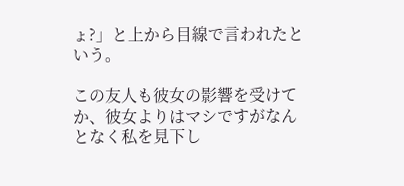ょ?」と上から目線で言われたという。

この友人も彼女の影響を受けてか、彼女よりはマシですがなんとなく私を見下し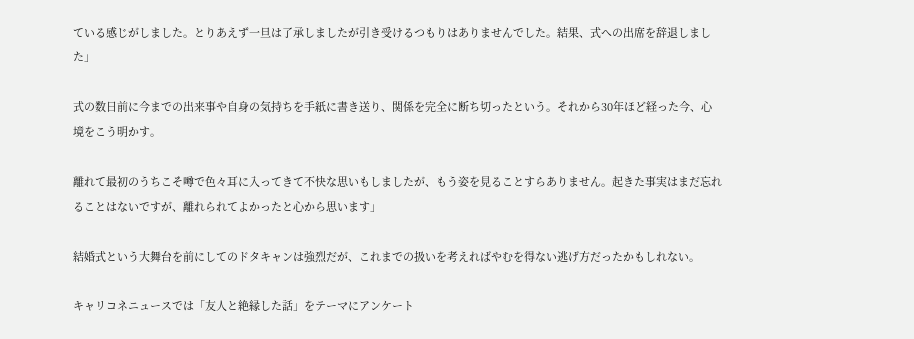ている感じがしました。とりあえず一旦は了承しましたが引き受けるつもりはありませんでした。結果、式への出席を辞退しました」

式の数日前に今までの出来事や自身の気持ちを手紙に書き送り、関係を完全に断ち切ったという。それから30年ほど経った今、心境をこう明かす。

離れて最初のうちこそ噂で色々耳に入ってきて不快な思いもしましたが、もう姿を見ることすらありません。起きた事実はまだ忘れることはないですが、離れられてよかったと心から思います」

結婚式という大舞台を前にしてのドタキャンは強烈だが、これまでの扱いを考えればやむを得ない逃げ方だったかもしれない。

キャリコネニュースでは「友人と絶縁した話」をテーマにアンケート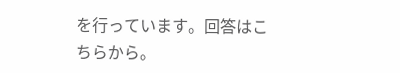を行っています。回答はこちらから。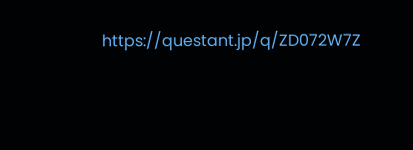https://questant.jp/q/ZD072W7Z